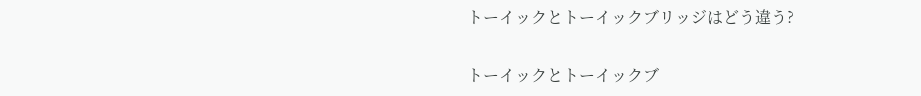トーイックとトーイックブリッジはどう違う?

トーイックとトーイックブ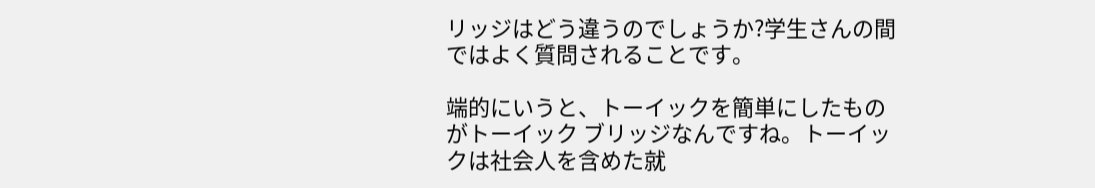リッジはどう違うのでしょうか?学生さんの間ではよく質問されることです。

端的にいうと、トーイックを簡単にしたものがトーイック ブリッジなんですね。トーイックは社会人を含めた就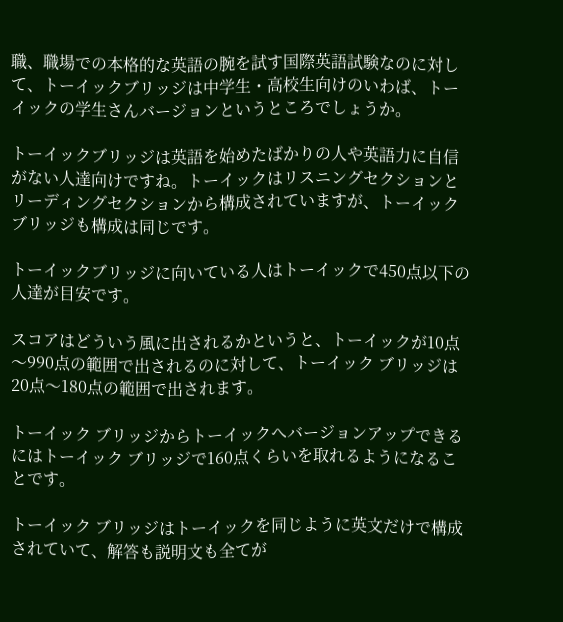職、職場での本格的な英語の腕を試す国際英語試験なのに対して、トーイックブリッジは中学生・高校生向けのいわば、トーイックの学生さんバージョンというところでしょうか。

トーイックブリッジは英語を始めたばかりの人や英語力に自信がない人達向けですね。トーイックはリスニングセクションとリーディングセクションから構成されていますが、トーイックブリッジも構成は同じです。

トーイックブリッジに向いている人はトーイックで450点以下の人達が目安です。

スコアはどういう風に出されるかというと、トーイックが10点〜990点の範囲で出されるのに対して、トーイック ブリッジは20点〜180点の範囲で出されます。

トーイック ブリッジからトーイックへバージョンアップできるにはトーイック ブリッジで160点くらいを取れるようになることです。

トーイック ブリッジはトーイックを同じように英文だけで構成されていて、解答も説明文も全てが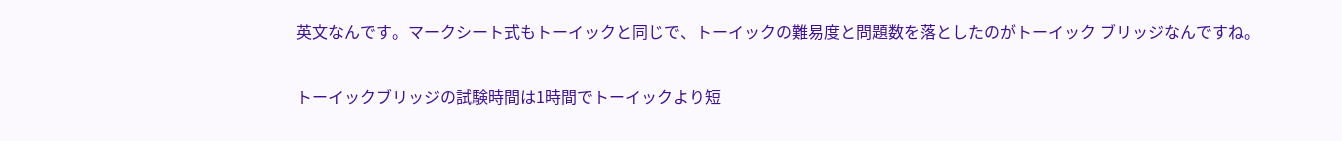英文なんです。マークシート式もトーイックと同じで、トーイックの難易度と問題数を落としたのがトーイック ブリッジなんですね。

トーイックブリッジの試験時間は1時間でトーイックより短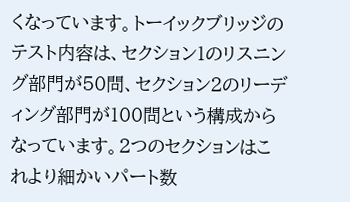くなっています。トーイックブリッジのテスト内容は、セクション1のリスニング部門が50問、セクション2のリーディング部門が100問という構成からなっています。2つのセクションはこれより細かいパート数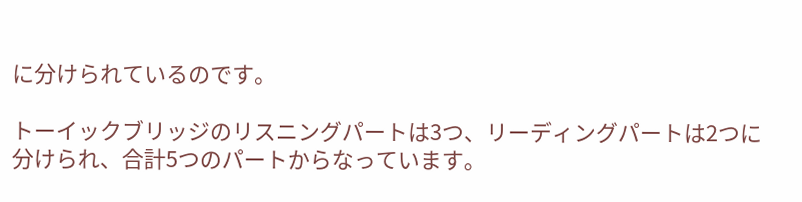に分けられているのです。

トーイックブリッジのリスニングパートは3つ、リーディングパートは2つに分けられ、合計5つのパートからなっています。